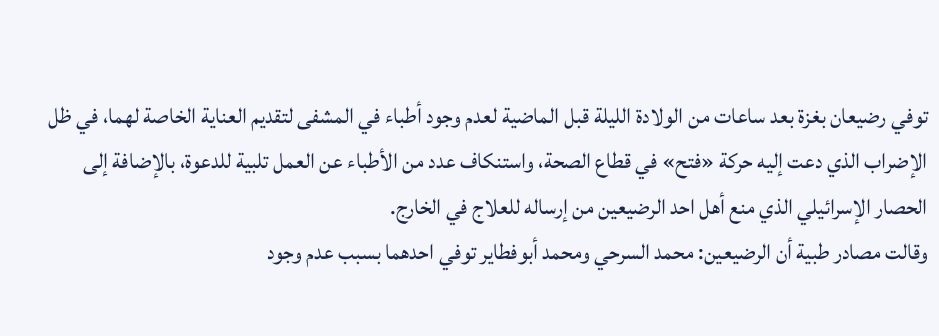توفي رضيعان بغزة بعد ساعات من الولادة الليلة قبل الماضية لعدم وجود أطباء في المشفى لتقديم العناية الخاصة لهما، في ظل الإضراب الذي دعت إليه حركة «فتح» في قطاع الصحة، واستنكاف عدد من الأطباء عن العمل تلبية للدعوة، بالإضافة إلى الحصار الإسرائيلي الذي منع أهل احد الرضيعين من إرساله للعلاج في الخارج.
وقالت مصادر طبية أن الرضيعين: محمد السرحي ومحمد أبوفطاير توفي احدهما بسبب عدم وجود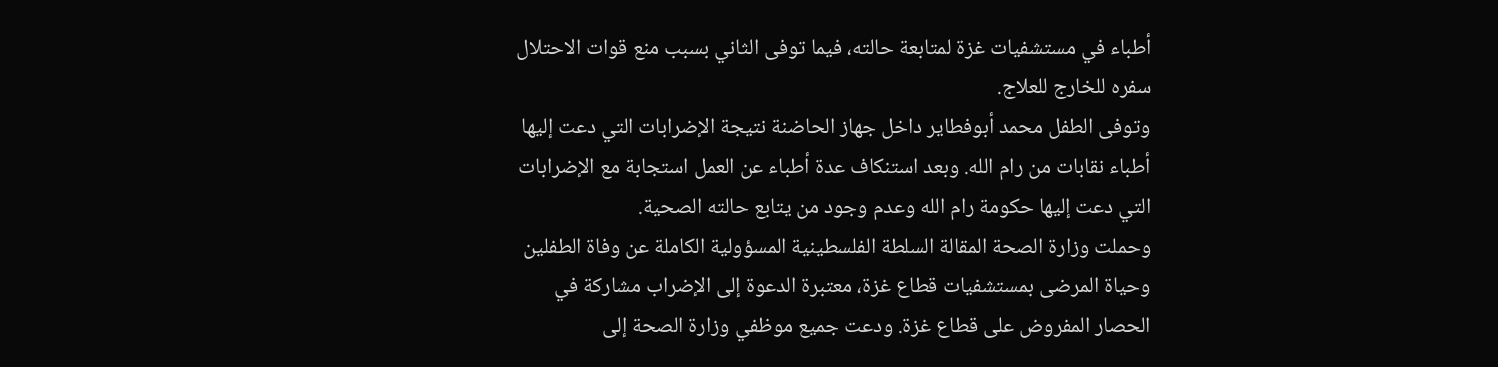أطباء في مستشفيات غزة لمتابعة حالته، فيما توفى الثاني بسبب منع قوات الاحتلال سفره للخارج للعلاج.
وتوفى الطفل محمد أبوفطاير داخل جهاز الحاضنة نتيجة الإضرابات التي دعت إليها أطباء نقابات من رام الله. وبعد استنكاف عدة أطباء عن العمل استجابة مع الإضرابات التي دعت إليها حكومة رام الله وعدم وجود من يتابع حالته الصحية.
وحملت وزارة الصحة المقالة السلطة الفلسطينية المسؤولية الكاملة عن وفاة الطفلين وحياة المرضى بمستشفيات قطاع غزة، معتبرة الدعوة إلى الإضراب مشاركة في الحصار المفروض على قطاع غزة. ودعت جميع موظفي وزارة الصحة إلى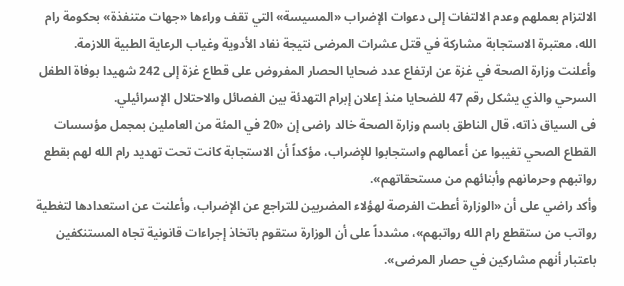الالتزام بعملهم وعدم الالتفات إلى دعوات الإضراب «المسيسة» التي تقف وراءها «جهات متنفذة» بحكومة رام الله، معتبرة الاستجابة مشاركة في قتل عشرات المرضى نتيجة نفاد الأدوية وغياب الرعاية الطبية اللازمة.
وأعلنت وزارة الصحة في غزة عن ارتفاع عدد ضحايا الحصار المفروض على قطاع غزة إلى 242 شهيدا بوفاة الطفل السرحي والذي يشكل رقم 47 للضحايا منذ إعلان إبرام التهدئة بين الفصائل والاحتلال الإسرائيلي.
فى السياق ذاته، قال الناطق باسم وزارة الصحة خالد راضى إن «20 في المئة من العاملين بمجمل مؤسسات القطاع الصحي تغيبوا عن أعمالهم واستجابوا للإضراب، مؤكداً أن الاستجابة كانت تحت تهديد رام الله لهم بقطع رواتبهم وحرمانهم وأبنائهم من مستحقاتهم».
وأكد راضي على أن «الوزارة أعطت الفرصة لهؤلاء المضربين للتراجع عن الإضراب، وأعلنت عن استعدادها لتغطية رواتب من ستقطع رام الله رواتبهم»، مشدداً على أن الوزارة ستقوم باتخاذ إجراءات قانونية تجاه المستنكفين باعتبار أنهم مشاركين في حصار المرضى».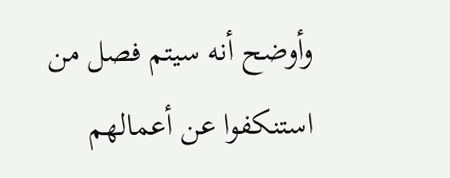وأوضح أنه سيتم فصل من استنكفوا عن أعمالهم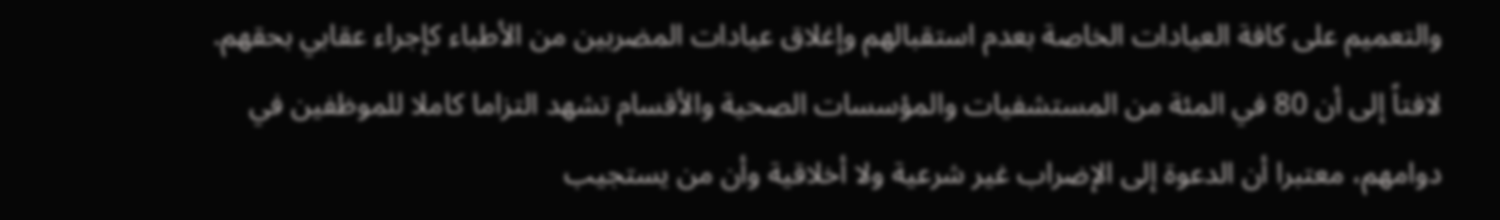والتعميم على كافة العيادات الخاصة بعدم استقبالهم وإغلاق عيادات المضربين من الأطباء كإجراء عقابي بحقهم. لافتاً إلى أن 80 في المئة من المستشفيات والمؤسسات الصحية والأقسام تشهد التزاما كاملا للموظفين في دوامهم، معتبرا أن الدعوة إلى الإضراب غير شرعية ولا أخلاقية وأن من يستجيب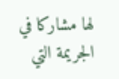لها مشاركا في الجريمة التي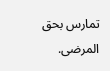تمارس بحق المرضى.